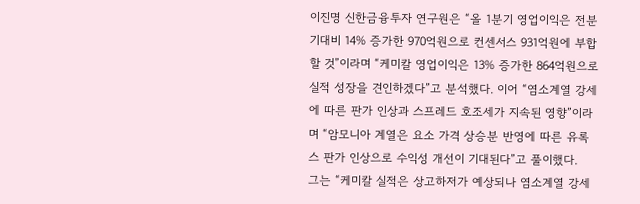이진명 신한금융투자 연구원은 “올 1분기 영업이익은 전분기대비 14% 증가한 970억원으로 컨센서스 931억원에 부합할 것”이라며 “케미칼 영업이익은 13% 증가한 864억원으로 실적 성장을 견인하겠다”고 분석했다. 이어 “염소계열 강세에 따른 판가 인상과 스프레드 호조세가 지속된 영향”이라며 “암모니아 계열은 요소 가격 상승분 반영에 따른 유록스 판가 인상으로 수익성 개선이 기대된다”고 풀이했다.
그는 “케미칼 실적은 상고하저가 예상되나 염소계열 강세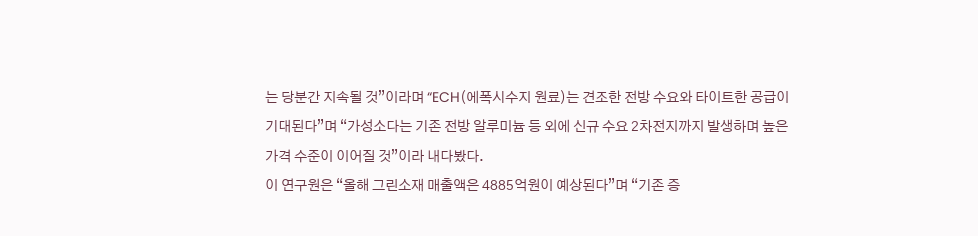는 당분간 지속될 것”이라며 “ECH(에폭시수지 원료)는 견조한 전방 수요와 타이트한 공급이 기대된다”며 “가성소다는 기존 전방 알루미늄 등 외에 신규 수요 2차전지까지 발생하며 높은 가격 수준이 이어질 것”이라 내다봤다.
이 연구원은 “올해 그린소재 매출액은 4885억원이 예상된다”며 “기존 증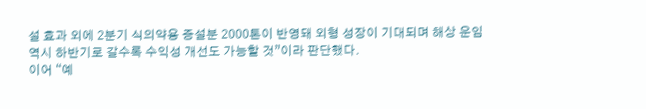설 효과 외에 2분기 식의약용 증설분 2000톤이 반영돼 외형 성장이 기대되며 해상 운임 역시 하반기로 갈수록 수익성 개선도 가능할 것”이라 판단했다.
이어 “예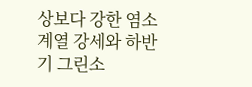상보다 강한 염소계열 강세와 하반기 그린소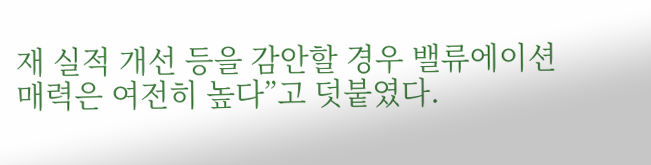재 실적 개선 등을 감안할 경우 밸류에이션 매력은 여전히 높다”고 덧붙였다.